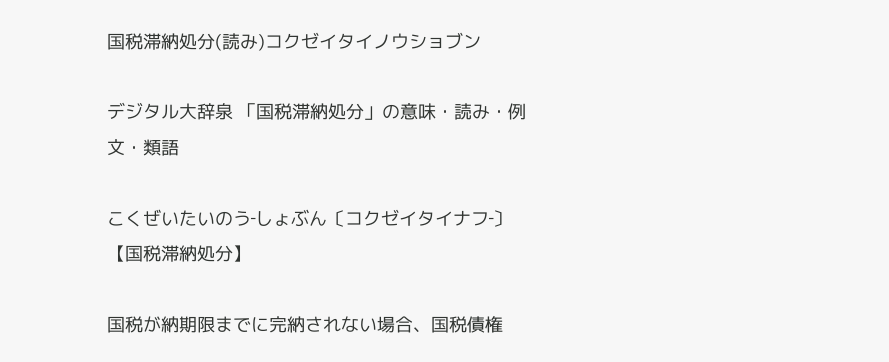国税滞納処分(読み)コクゼイタイノウショブン

デジタル大辞泉 「国税滞納処分」の意味・読み・例文・類語

こくぜいたいのう‐しょぶん〔コクゼイタイナフ‐〕【国税滞納処分】

国税が納期限までに完納されない場合、国税債権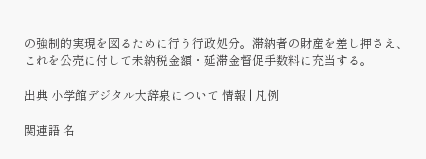の強制的実現を図るために行う行政処分。滞納者の財産を差し押さえ、これを公売に付して未納税金額・延滞金督促手数料に充当する。

出典 小学館デジタル大辞泉について 情報 | 凡例

関連語 名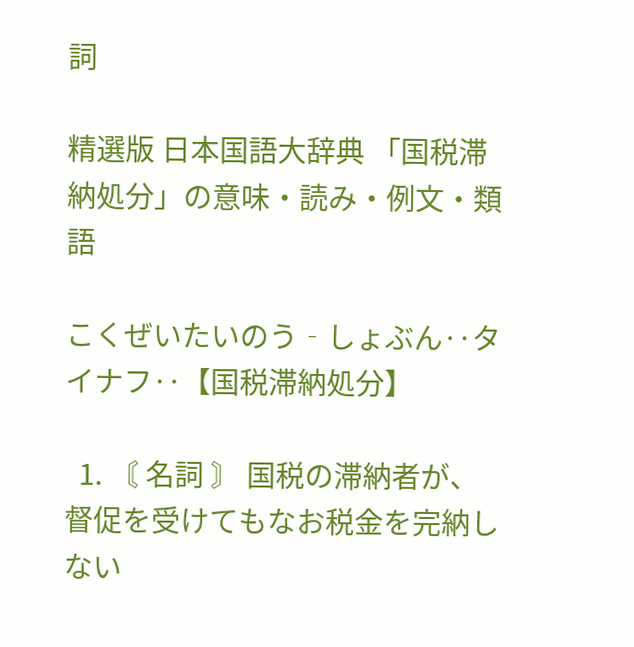詞

精選版 日本国語大辞典 「国税滞納処分」の意味・読み・例文・類語

こくぜいたいのう‐しょぶん‥タイナフ‥【国税滞納処分】

  1. 〘 名詞 〙 国税の滞納者が、督促を受けてもなお税金を完納しない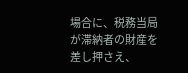場合に、税務当局が滞納者の財産を差し押さえ、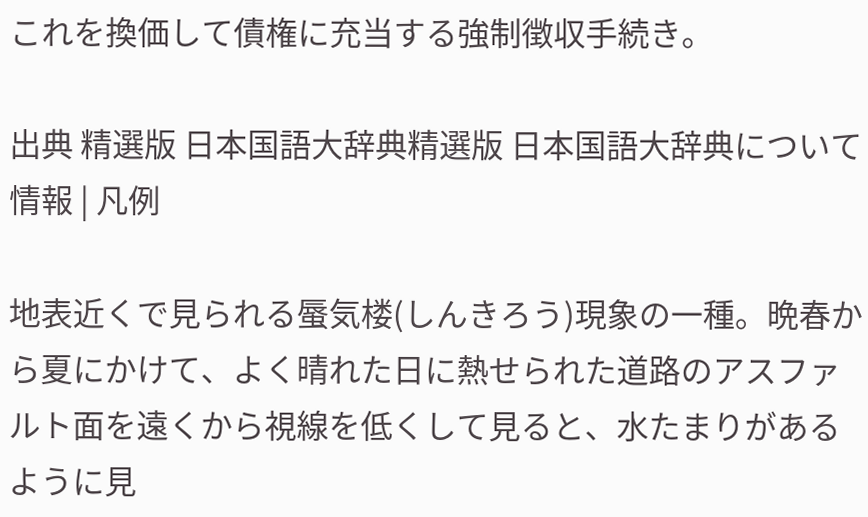これを換価して債権に充当する強制徴収手続き。

出典 精選版 日本国語大辞典精選版 日本国語大辞典について 情報 | 凡例

地表近くで見られる蜃気楼(しんきろう)現象の一種。晩春から夏にかけて、よく晴れた日に熱せられた道路のアスファルト面を遠くから視線を低くして見ると、水たまりがあるように見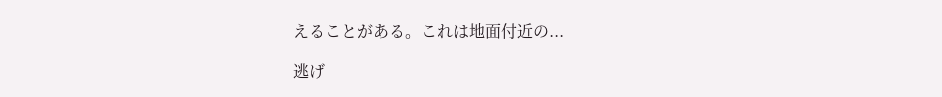えることがある。これは地面付近の...

逃げ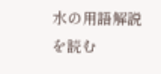水の用語解説を読む